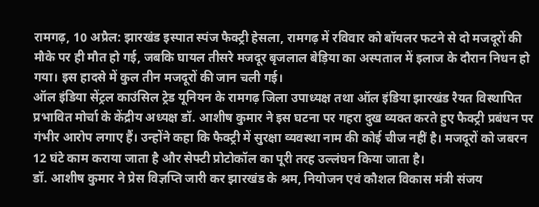रामगढ़, 10 अप्रैल: झारखंड इस्पात स्पंज फैक्ट्री हेसला, रामगढ़ में रविवार को बॉयलर फटने से दो मजदूरों की मौके पर ही मौत हो गई, जबकि घायल तीसरे मजदूर बृजलाल बेड़िया का अस्पताल में इलाज के दौरान निधन हो गया। इस हादसे में कुल तीन मजदूरों की जान चली गई।
ऑल इंडिया सेंट्रल काउंसिल ट्रेड यूनियन के रामगढ़ जिला उपाध्यक्ष तथा ऑल इंडिया झारखंड रैयत विस्थापित प्रभावित मोर्चा के केंद्रीय अध्यक्ष डॉ. आशीष कुमार ने इस घटना पर गहरा दुख व्यक्त करते हुए फैक्ट्री प्रबंधन पर गंभीर आरोप लगाए हैं। उन्होंने कहा कि फैक्ट्री में सुरक्षा व्यवस्था नाम की कोई चीज नहीं है। मजदूरों को जबरन 12 घंटे काम कराया जाता है और सेफ्टी प्रोटोकॉल का पूरी तरह उल्लंघन किया जाता है।
डॉ. आशीष कुमार ने प्रेस विज्ञप्ति जारी कर झारखंड के श्रम, नियोजन एवं कौशल विकास मंत्री संजय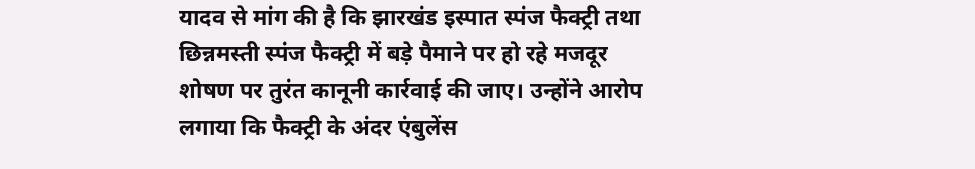यादव से मांग की है कि झारखंड इस्पात स्पंज फैक्ट्री तथा छिन्नमस्ती स्पंज फैक्ट्री में बड़े पैमाने पर हो रहे मजदूर शोषण पर तुरंत कानूनी कार्रवाई की जाए। उन्होंने आरोप लगाया कि फैक्ट्री के अंदर एंबुलेंस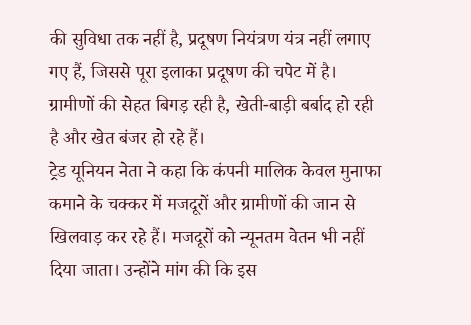की सुविधा तक नहीं है, प्रदूषण नियंत्रण यंत्र नहीं लगाए गए हैं, जिससे पूरा इलाका प्रदूषण की चपेट में है। ग्रामीणों की सेहत बिगड़ रही है, खेती-बाड़ी बर्बाद हो रही है और खेत बंजर हो रहे हैं।
ट्रेड यूनियन नेता ने कहा कि कंपनी मालिक केवल मुनाफा कमाने के चक्कर में मजदूरों और ग्रामीणों की जान से खिलवाड़ कर रहे हैं। मजदूरों को न्यूनतम वेतन भी नहीं दिया जाता। उन्होंने मांग की कि इस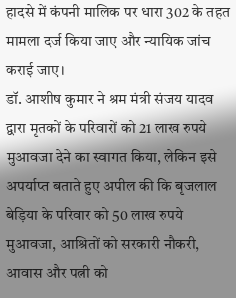हादसे में कंपनी मालिक पर धारा 302 के तहत मामला दर्ज किया जाए और न्यायिक जांच कराई जाए।
डॉ. आशीष कुमार ने श्रम मंत्री संजय यादव द्वारा मृतकों के परिवारों को 21 लाख रुपये मुआवजा देने का स्वागत किया, लेकिन इसे अपर्याप्त बताते हुए अपील की कि बृजलाल बेड़िया के परिवार को 50 लाख रुपये मुआवजा, आश्रितों को सरकारी नौकरी, आवास और पत्नी को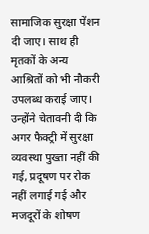सामाजिक सुरक्षा पेंशन दी जाए। साथ ही मृतकों के अन्य आश्रितों को भी नौकरी उपलब्ध कराई जाए।
उन्होंने चेतावनी दी कि अगर फैक्ट्री में सुरक्षा व्यवस्था पुख्ता नहीं की गई, प्रदूषण पर रोक नहीं लगाई गई और मजदूरों के शोषण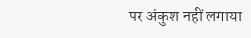पर अंकुश नहीं लगाया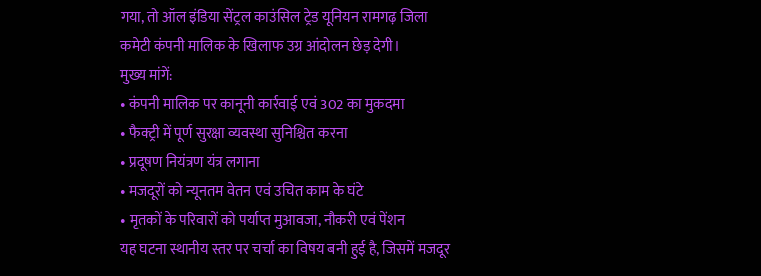गया, तो ऑल इंडिया सेंट्रल काउंसिल ट्रेड यूनियन रामगढ़ जिला कमेटी कंपनी मालिक के खिलाफ उग्र आंदोलन छेड़ देगी।
मुख्य मांगें:
• कंपनी मालिक पर कानूनी कार्रवाई एवं 302 का मुकदमा
• फैक्ट्री में पूर्ण सुरक्षा व्यवस्था सुनिश्चित करना
• प्रदूषण नियंत्रण यंत्र लगाना
• मजदूरों को न्यूनतम वेतन एवं उचित काम के घंटे
• मृतकों के परिवारों को पर्याप्त मुआवजा, नौकरी एवं पेंशन
यह घटना स्थानीय स्तर पर चर्चा का विषय बनी हुई है, जिसमें मजदूर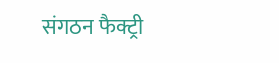संगठन फैक्ट्री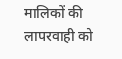मालिकों की लापरवाही को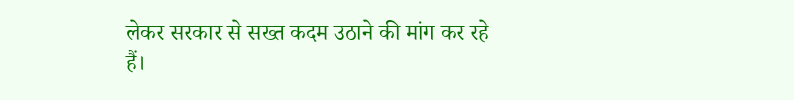लेकर सरकार से सख्त कदम उठाने की मांग कर रहे हैं।